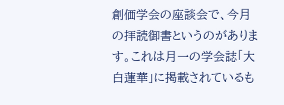創価学会の座談会で、今月の拝読御書というのがあります。これは月一の学会誌「大白蓮華」に掲載されているも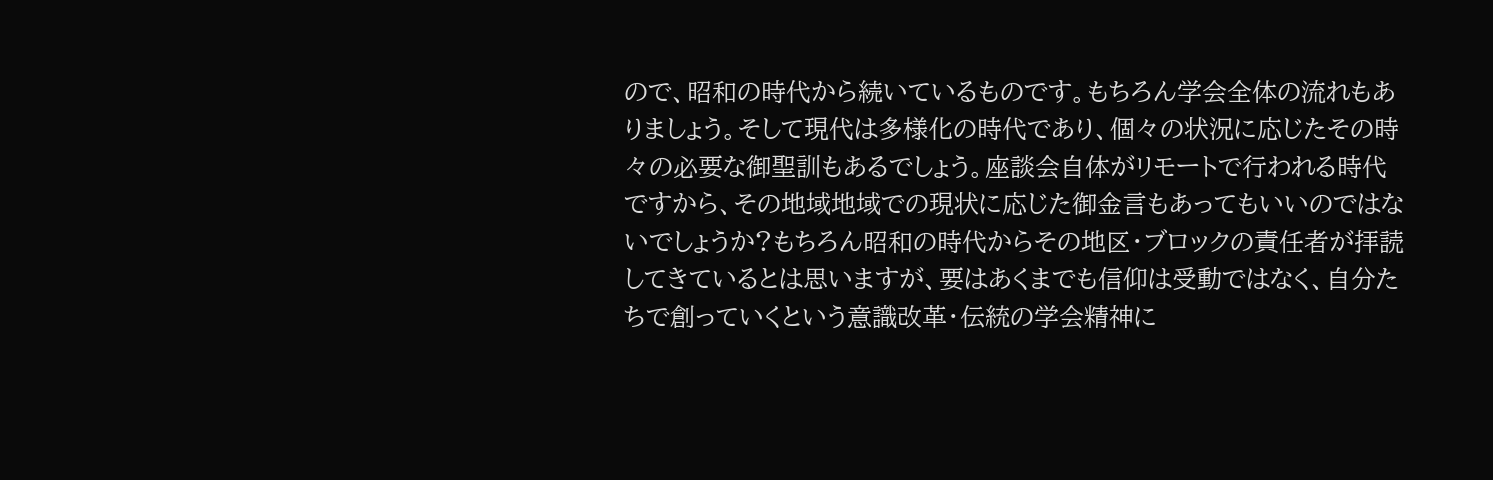ので、昭和の時代から続いているものです。もちろん学会全体の流れもありましょう。そして現代は多様化の時代であり、個々の状況に応じたその時々の必要な御聖訓もあるでしょう。座談会自体がリモートで行われる時代ですから、その地域地域での現状に応じた御金言もあってもいいのではないでしょうか?もちろん昭和の時代からその地区・ブロックの責任者が拝読してきているとは思いますが、要はあくまでも信仰は受動ではなく、自分たちで創っていくという意識改革・伝統の学会精神に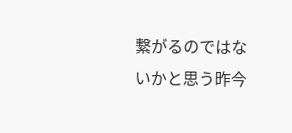繋がるのではないかと思う昨今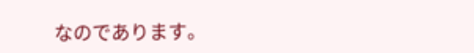なのであります。